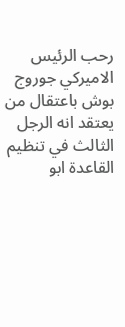رحب الرئيس الاميركي جوروج بوش باعتقال من يعتقد انه الرجل الثالث في تنظيم القاعدة ابو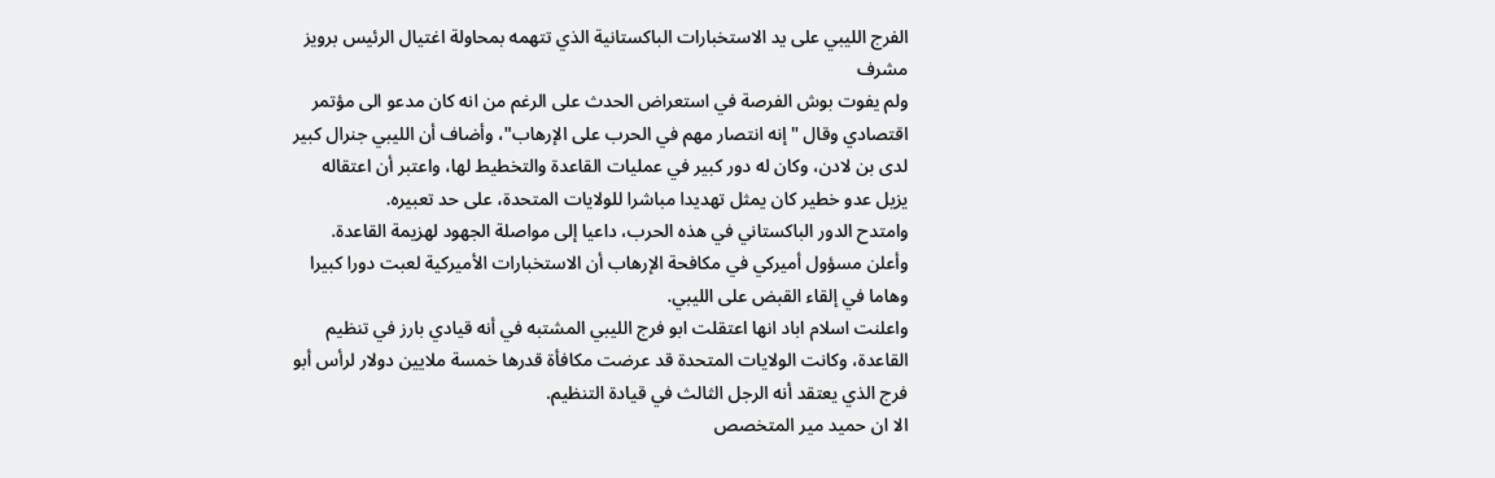الفرج الليبي على يد الاستخبارات الباكستانية الذي تتهمه بمحاولة اغتيال الرئيس برويز مشرف
ولم يفوت بوش الفرصة في استعراض الحدث على الرغم من انه كان مدعو الى مؤتمر اقتصادي وقال "إنه انتصار مهم في الحرب على الإرهاب"، وأضاف أن الليبي جنرال كبير لدى بن لادن، وكان له دور كبير في عمليات القاعدة والتخطيط لها، واعتبر أن اعتقاله يزيل عدو خطير كان يمثل تهديدا مباشرا للولايات المتحدة، على حد تعبيره.
وامتدح الدور الباكستاني في هذه الحرب، داعيا إلى مواصلة الجهود لهزيمة القاعدة. وأعلن مسؤول أميركي في مكافحة الإرهاب أن الاستخبارات الأميركية لعبت دورا كبيرا وهاما في إلقاء القبض على الليبي.
واعلنت اسلام اباد انها اعتقلت ابو فرج الليبي المشتبه في أنه قيادي بارز في تنظيم القاعدة، وكانت الولايات المتحدة قد عرضت مكافأة قدرها خمسة ملايين دولار لرأس أبو فرج الذي يعتقد أنه الرجل الثالث في قيادة التنظيم.
الا ان حميد مير المتخصص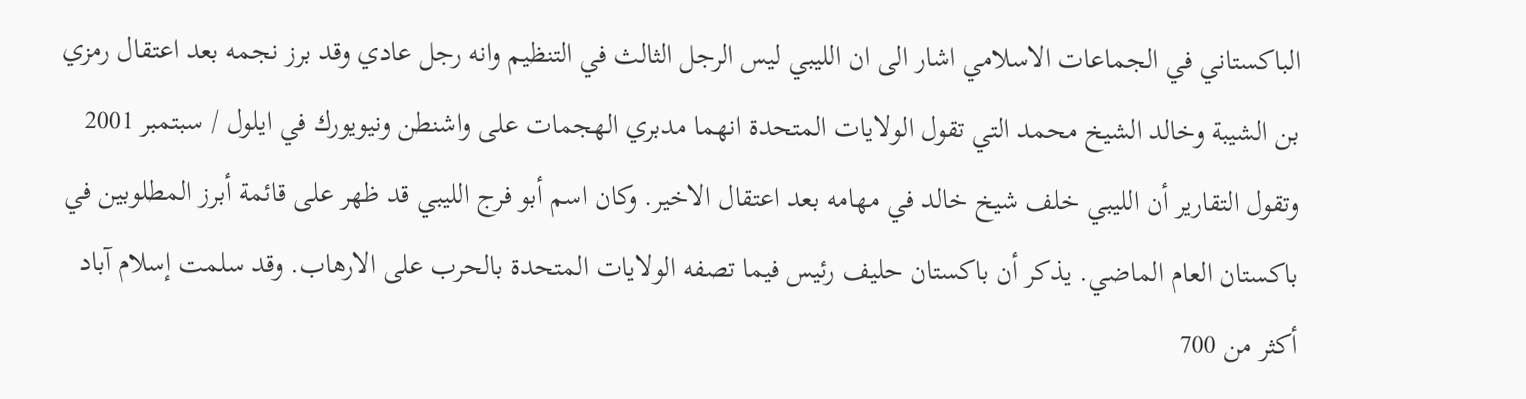الباكستاني في الجماعات الاسلامي اشار الى ان الليبي ليس الرجل الثالث في التنظيم وانه رجل عادي وقد برز نجمه بعد اعتقال رمزي بن الشيبة وخالد الشيخ محمد التي تقول الولايات المتحدة انهما مدبري الهجمات على واشنطن ونيويورك في ايلول / سبتمبر 2001
وتقول التقارير أن الليبي خلف شيخ خالد في مهامه بعد اعتقال الاخير. وكان اسم أبو فرج الليبي قد ظهر على قائمة أبرز المطلوبين في باكستان العام الماضي. يذكر أن باكستان حليف رئيس فيما تصفه الولايات المتحدة بالحرب على الارهاب. وقد سلمت إسلام آباد أكثر من 700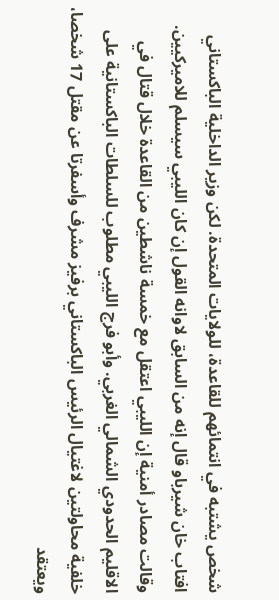شخص يشتبه في انتمائهم للقاعدة، للولايات المتحدة. لكن وزير الداخلية الباكستاني افتاب خان شيرباو قال إنه من السابق لاوانه القول إن كان الليبي سيسلم للاميركيين.
وقالت مصادر أمنية إن الليبي اعتقل مع خمسة ناشطين من القاعدة خلال قتال في الاقليم الحدودي الشمالي الغربي. وأبو فرج الليبي مطلوب للسلطات الباكستانية على خلفية محاولتين لاغتيال الرئيس الباكستاني برفيز مشرف وأسفرتا عن مقتل 17 شخصا، ويعتقد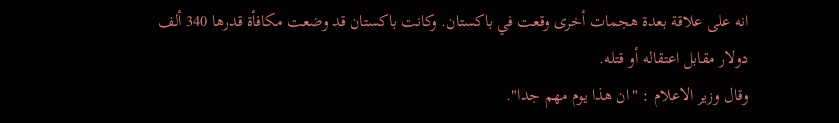انه على علاقة بعدة هجمات أخرى وقعت في باكستان. وكانت باكستان قد وضعت مكافأة قدرها 340 ألف دولار مقابل اعتقاله أو قتله.
وقال وزير الاعلام : "ان هذا يوم مهم جدا".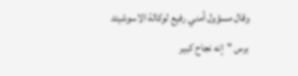وقال مسؤول أمني رفيع لوكالة الاسوشيتد برس "إنه نجاح كبير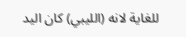للغاية لانه (الليبي) كان اليد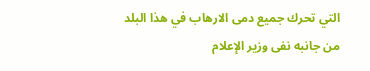التي تحرك جميع دمى الارهاب في هذا البلد
من جانبه نفى وزير الإعلام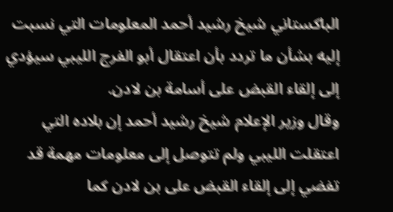الباكستاني شيخ رشيد أحمد المعلومات التي نسبت إليه بشأن ما تردد بأن اعتقال أبو الفرج الليبي سيؤدي إلى إلقاء القبض على أسامة بن لادن.
وقال وزير الإعلام شيخ رشيد أحمد إن بلاده التي اعتقلت الليبي ولم تتوصل إلى معلومات مهمة قد تفضي إلى إلقاء القبض على بن لادن كما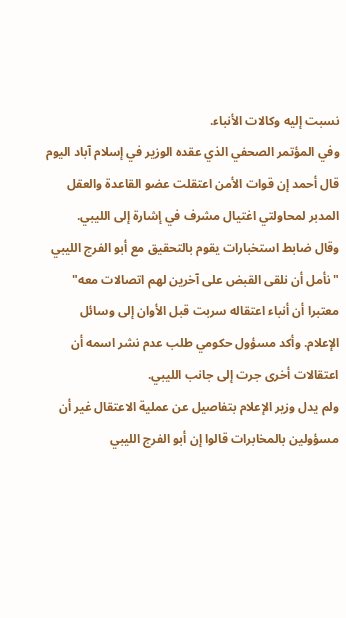نسبت إليه وكالات الأنباء.
وفي المؤتمر الصحفي الذي عقده الوزير في إسلام آباد اليوم قال أحمد إن قوات الأمن اعتقلت عضو القاعدة والعقل المدبر لمحاولتي اغتيال مشرف في إشارة إلى الليبي.
وقال ضابط استخبارات يقوم بالتحقيق مع أبو الفرج الليبي "نأمل أن نلقى القبض على آخرين لهم اتصالات معه" معتبرا أن أنباء اعتقاله سربت قبل الأوان إلى وسائل الإعلام. وأكد مسؤول حكومي طلب عدم نشر اسمه أن اعتقالات أخرى جرت إلى جانب الليبي.
ولم يدل وزير الإعلام بتفاصيل عن عملية الاعتقال غير أن مسؤولين بالمخابرات قالوا إن أبو الفرج الليبي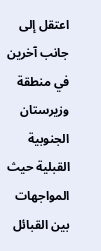اعتقل إلى جانب آخرين في منطقة وزيرستان الجنوبية القبلية حيث المواجهات بين القبائل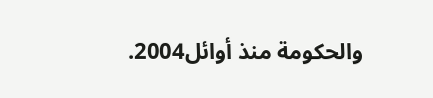والحكومة منذ أوائل2004.